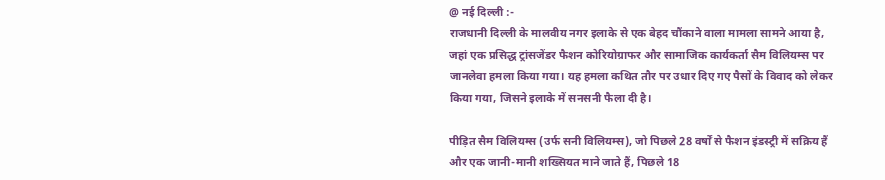@ नई दिल्ली :-
राजधानी दिल्ली के मालवीय नगर इलाके से एक बेहद चौंकाने वाला मामला सामने आया है, जहां एक प्रसिद्ध ट्रांसजेंडर फैशन कोरियोग्राफर और सामाजिक कार्यकर्ता सैम विलियम्स पर जानलेवा हमला किया गया। यह हमला कथित तौर पर उधार दिए गए पैसों के विवाद को लेकर किया गया, जिसने इलाके में सनसनी फैला दी है।

पीड़ित सैम विलियम्स (उर्फ सनी विलियम्स), जो पिछले 28 वर्षों से फैशन इंडस्ट्री में सक्रिय हैं और एक जानी-मानी शख्सियत माने जाते हैं, पिछले 18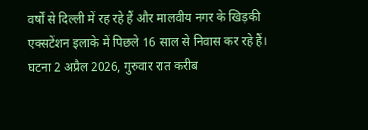वर्षों से दिल्ली में रह रहे हैं और मालवीय नगर के खिड़की एक्सटेंशन इलाके में पिछले 16 साल से निवास कर रहे हैं।
घटना 2 अप्रैल 2026, गुरुवार रात करीब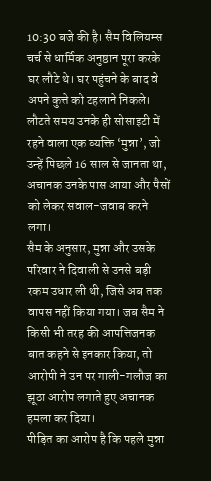10:30 बजे की है। सैम विलियम्स चर्च से धार्मिक अनुष्ठान पूरा करके घर लौटे थे। घर पहुंचने के बाद वे अपने कुत्ते को टहलाने निकले। लौटते समय उनके ही सोसाइटी में रहने वाला एक व्यक्ति ‘मुन्ना’, जो उन्हें पिछले 16 साल से जानता था, अचानक उनके पास आया और पैसों को लेकर सवाल-जवाब करने लगा।
सैम के अनुसार, मुन्ना और उसके परिवार ने दिवाली से उनसे बड़ी रकम उधार ली थी, जिसे अब तक वापस नहीं किया गया। जब सैम ने किसी भी तरह की आपत्तिजनक बात कहने से इनकार किया, तो आरोपी ने उन पर गाली-गलौज का झूठा आरोप लगाते हुए अचानक हमला कर दिया।
पीड़ित का आरोप है कि पहले मुन्ना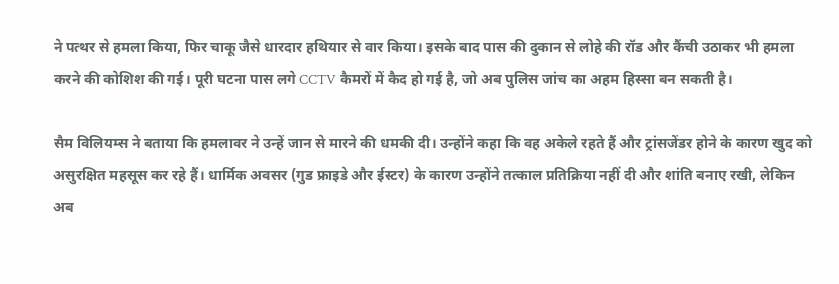ने पत्थर से हमला किया, फिर चाकू जैसे धारदार हथियार से वार किया। इसके बाद पास की दुकान से लोहे की रॉड और कैंची उठाकर भी हमला करने की कोशिश की गई। पूरी घटना पास लगे CCTV कैमरों में कैद हो गई है, जो अब पुलिस जांच का अहम हिस्सा बन सकती है।

सैम विलियम्स ने बताया कि हमलावर ने उन्हें जान से मारने की धमकी दी। उन्होंने कहा कि वह अकेले रहते हैं और ट्रांसजेंडर होने के कारण खुद को असुरक्षित महसूस कर रहे हैं। धार्मिक अवसर (गुड फ्राइडे और ईस्टर) के कारण उन्होंने तत्काल प्रतिक्रिया नहीं दी और शांति बनाए रखी, लेकिन अब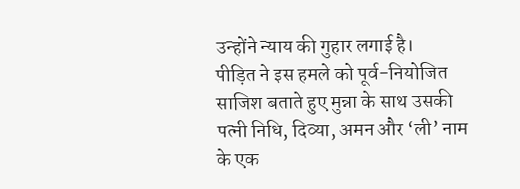उन्होंने न्याय की गुहार लगाई है।
पीड़ित ने इस हमले को पूर्व-नियोजित साजिश बताते हुए मुन्ना के साथ उसकी पत्नी निधि, दिव्या, अमन और ‘ली’ नाम के एक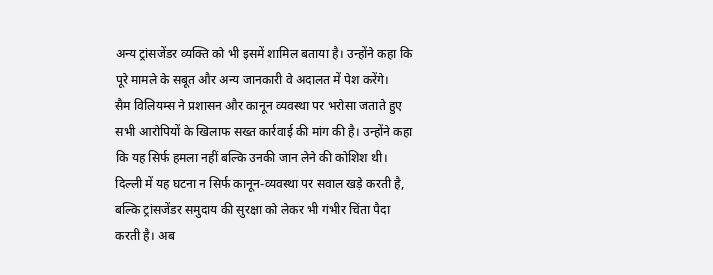अन्य ट्रांसजेंडर व्यक्ति को भी इसमें शामिल बताया है। उन्होंने कहा कि पूरे मामले के सबूत और अन्य जानकारी वे अदालत में पेश करेंगे।
सैम विलियम्स ने प्रशासन और कानून व्यवस्था पर भरोसा जताते हुए सभी आरोपियों के खिलाफ सख्त कार्रवाई की मांग की है। उन्होंने कहा कि यह सिर्फ हमला नहीं बल्कि उनकी जान लेने की कोशिश थी।
दिल्ली में यह घटना न सिर्फ कानून-व्यवस्था पर सवाल खड़े करती है, बल्कि ट्रांसजेंडर समुदाय की सुरक्षा को लेकर भी गंभीर चिंता पैदा करती है। अब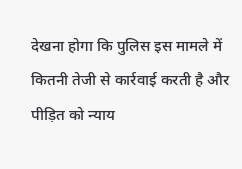देखना होगा कि पुलिस इस मामले में कितनी तेजी से कार्रवाई करती है और पीड़ित को न्याय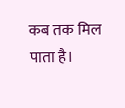कब तक मिल पाता है।